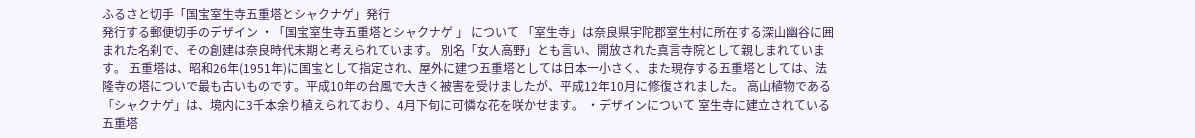ふるさと切手「国宝室生寺五重塔とシャクナゲ」発行
発行する郵便切手のデザイン ・「国宝室生寺五重塔とシャクナゲ 」 について 「室生寺」は奈良県宇陀郡室生村に所在する深山幽谷に囲まれた名刹で、その創建は奈良時代末期と考えられています。 別名「女人高野」とも言い、開放された真言寺院として親しまれています。 五重塔は、昭和26年(1951年)に国宝として指定され、屋外に建つ五重塔としては日本一小さく、また現存する五重塔としては、法隆寺の塔についで最も古いものです。平成10年の台風で大きく被害を受けましたが、平成12年10月に修復されました。 高山植物である「シャクナゲ」は、境内に3千本余り植えられており、4月下旬に可憐な花を咲かせます。 ・デザインについて 室生寺に建立されている五重塔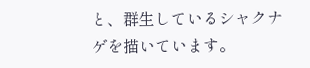と、群生しているシャクナゲを描いています。